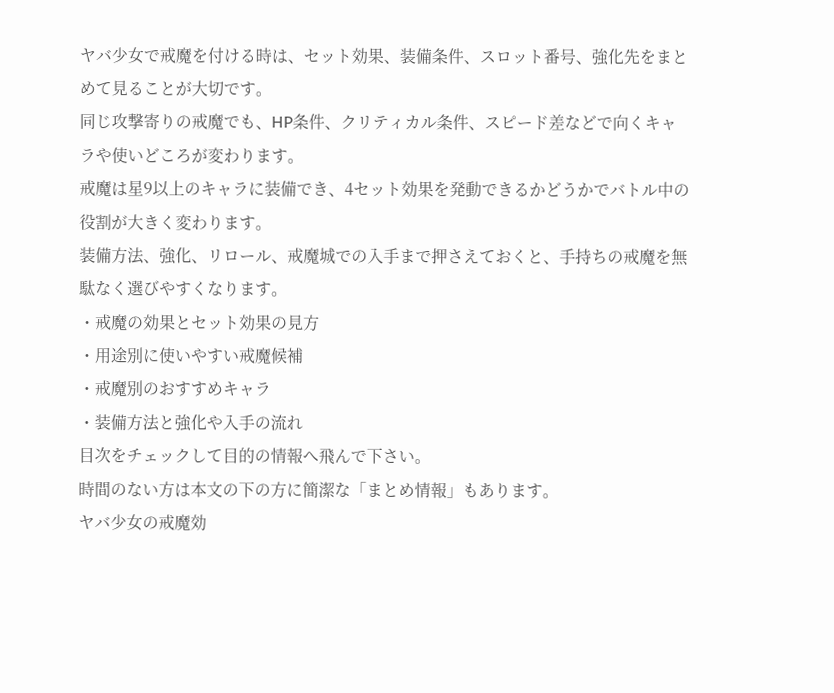ヤバ少女で戒魔を付ける時は、セット効果、装備条件、スロット番号、強化先をまとめて見ることが大切です。
同じ攻撃寄りの戒魔でも、HP条件、クリティカル条件、スピード差などで向くキャラや使いどころが変わります。
戒魔は星9以上のキャラに装備でき、4セット効果を発動できるかどうかでバトル中の役割が大きく変わります。
装備方法、強化、リロール、戒魔城での入手まで押さえておくと、手持ちの戒魔を無駄なく選びやすくなります。
・戒魔の効果とセット効果の見方
・用途別に使いやすい戒魔候補
・戒魔別のおすすめキャラ
・装備方法と強化や入手の流れ
目次をチェックして目的の情報へ飛んで下さい。
時間のない方は本文の下の方に簡潔な「まとめ情報」もあります。
ヤバ少女の戒魔効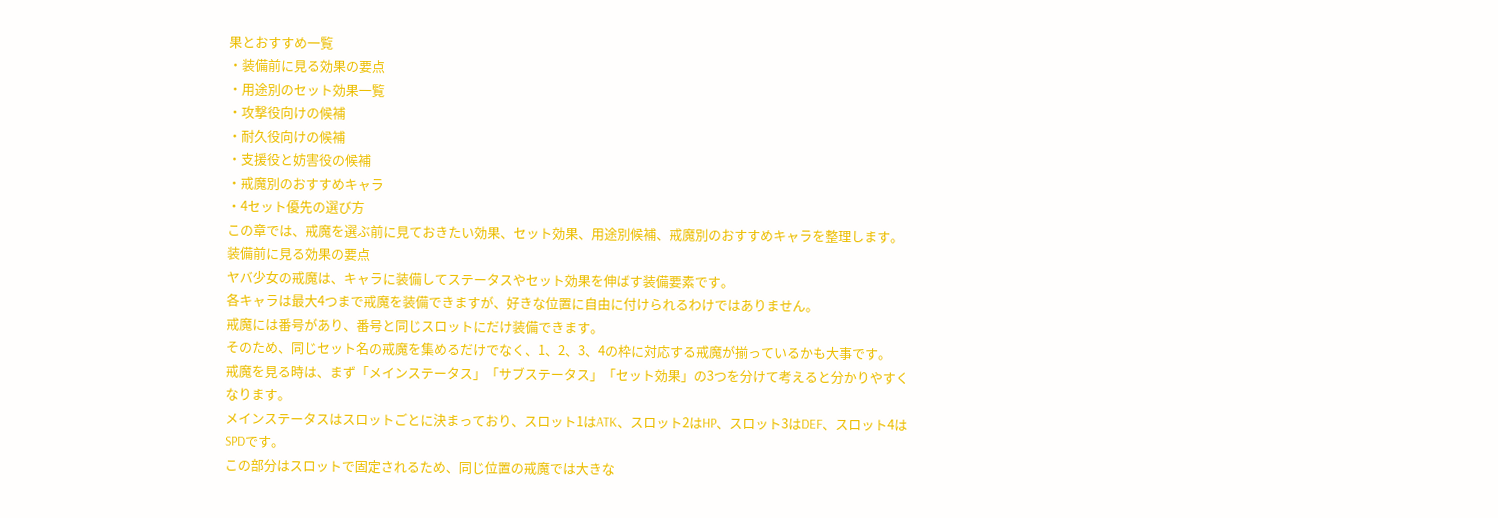果とおすすめ一覧
・装備前に見る効果の要点
・用途別のセット効果一覧
・攻撃役向けの候補
・耐久役向けの候補
・支援役と妨害役の候補
・戒魔別のおすすめキャラ
・4セット優先の選び方
この章では、戒魔を選ぶ前に見ておきたい効果、セット効果、用途別候補、戒魔別のおすすめキャラを整理します。
装備前に見る効果の要点
ヤバ少女の戒魔は、キャラに装備してステータスやセット効果を伸ばす装備要素です。
各キャラは最大4つまで戒魔を装備できますが、好きな位置に自由に付けられるわけではありません。
戒魔には番号があり、番号と同じスロットにだけ装備できます。
そのため、同じセット名の戒魔を集めるだけでなく、1、2、3、4の枠に対応する戒魔が揃っているかも大事です。
戒魔を見る時は、まず「メインステータス」「サブステータス」「セット効果」の3つを分けて考えると分かりやすくなります。
メインステータスはスロットごとに決まっており、スロット1はATK、スロット2はHP、スロット3はDEF、スロット4はSPDです。
この部分はスロットで固定されるため、同じ位置の戒魔では大きな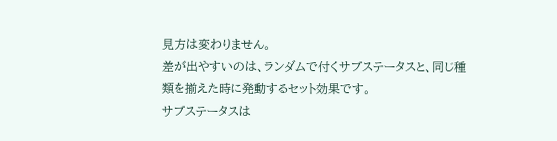見方は変わりません。
差が出やすいのは、ランダムで付くサブステータスと、同じ種類を揃えた時に発動するセット効果です。
サブステータスは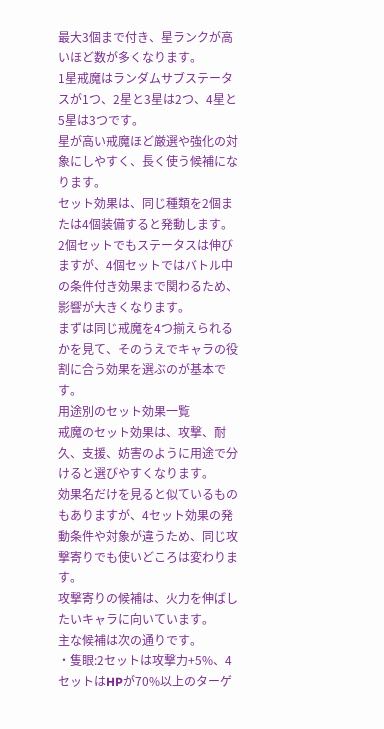最大3個まで付き、星ランクが高いほど数が多くなります。
1星戒魔はランダムサブステータスが1つ、2星と3星は2つ、4星と5星は3つです。
星が高い戒魔ほど厳選や強化の対象にしやすく、長く使う候補になります。
セット効果は、同じ種類を2個または4個装備すると発動します。
2個セットでもステータスは伸びますが、4個セットではバトル中の条件付き効果まで関わるため、影響が大きくなります。
まずは同じ戒魔を4つ揃えられるかを見て、そのうえでキャラの役割に合う効果を選ぶのが基本です。
用途別のセット効果一覧
戒魔のセット効果は、攻撃、耐久、支援、妨害のように用途で分けると選びやすくなります。
効果名だけを見ると似ているものもありますが、4セット効果の発動条件や対象が違うため、同じ攻撃寄りでも使いどころは変わります。
攻撃寄りの候補は、火力を伸ばしたいキャラに向いています。
主な候補は次の通りです。
・隻眼:2セットは攻撃力+5%、4セットはHPが70%以上のターゲ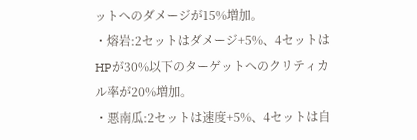ットへのダメージが15%増加。
・熔岩:2セットはダメージ+5%、4セットはHPが30%以下のターゲットへのクリティカル率が20%増加。
・悪南瓜:2セットは速度+5%、4セットは自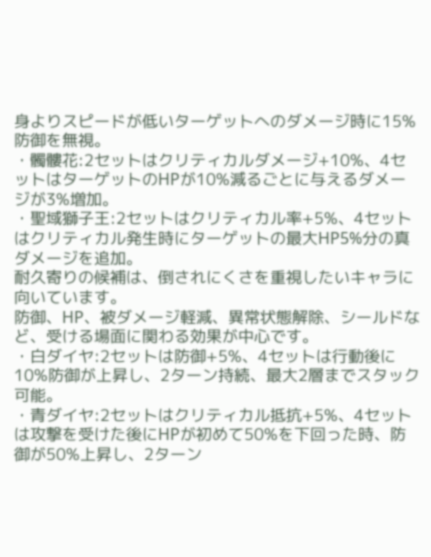身よりスピードが低いターゲットへのダメージ時に15%防御を無視。
・髑髏花:2セットはクリティカルダメージ+10%、4セットはターゲットのHPが10%減るごとに与えるダメージが3%増加。
・聖域獅子王:2セットはクリティカル率+5%、4セットはクリティカル発生時にターゲットの最大HP5%分の真ダメージを追加。
耐久寄りの候補は、倒されにくさを重視したいキャラに向いています。
防御、HP、被ダメージ軽減、異常状態解除、シールドなど、受ける場面に関わる効果が中心です。
・白ダイヤ:2セットは防御+5%、4セットは行動後に10%防御が上昇し、2ターン持続、最大2層までスタック可能。
・青ダイヤ:2セットはクリティカル抵抗+5%、4セットは攻撃を受けた後にHPが初めて50%を下回った時、防御が50%上昇し、2ターン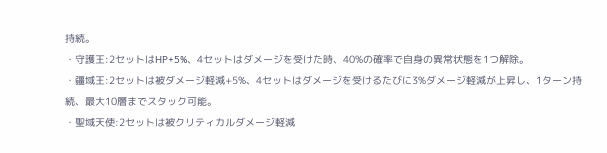持続。
・守護王:2セットはHP+5%、4セットはダメージを受けた時、40%の確率で自身の異常状態を1つ解除。
・疆域王:2セットは被ダメージ軽減+5%、4セットはダメージを受けるたびに3%ダメージ軽減が上昇し、1ターン持続、最大10層までスタック可能。
・聖域天使:2セットは被クリティカルダメージ軽減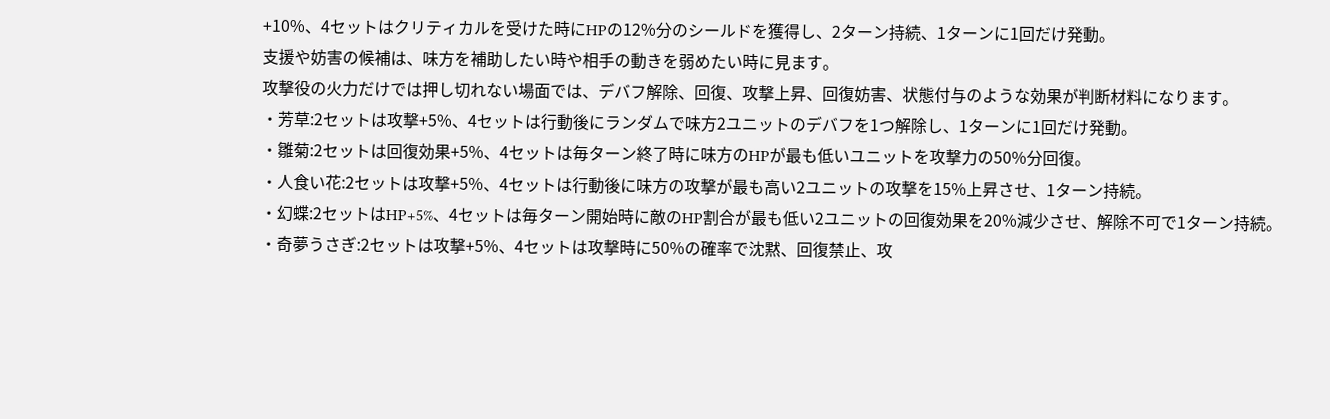+10%、4セットはクリティカルを受けた時にHPの12%分のシールドを獲得し、2ターン持続、1ターンに1回だけ発動。
支援や妨害の候補は、味方を補助したい時や相手の動きを弱めたい時に見ます。
攻撃役の火力だけでは押し切れない場面では、デバフ解除、回復、攻撃上昇、回復妨害、状態付与のような効果が判断材料になります。
・芳草:2セットは攻撃+5%、4セットは行動後にランダムで味方2ユニットのデバフを1つ解除し、1ターンに1回だけ発動。
・雛菊:2セットは回復効果+5%、4セットは毎ターン終了時に味方のHPが最も低いユニットを攻撃力の50%分回復。
・人食い花:2セットは攻撃+5%、4セットは行動後に味方の攻撃が最も高い2ユニットの攻撃を15%上昇させ、1ターン持続。
・幻蝶:2セットはHP+5%、4セットは毎ターン開始時に敵のHP割合が最も低い2ユニットの回復効果を20%減少させ、解除不可で1ターン持続。
・奇夢うさぎ:2セットは攻撃+5%、4セットは攻撃時に50%の確率で沈黙、回復禁止、攻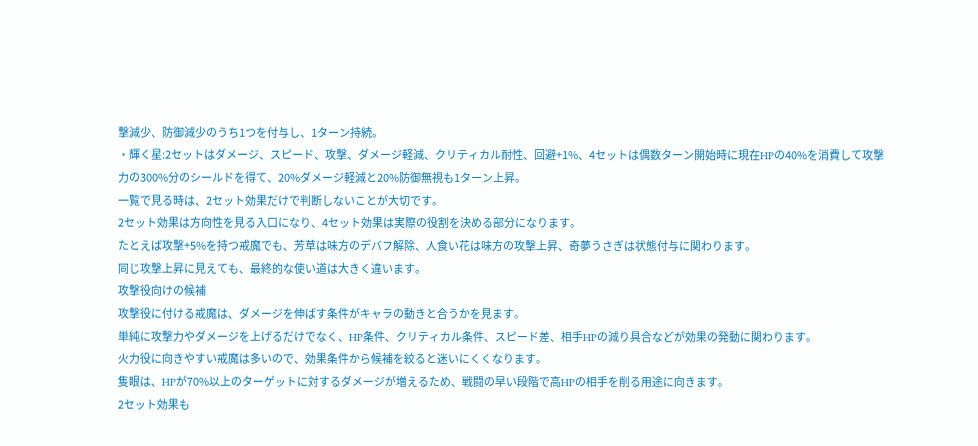撃減少、防御減少のうち1つを付与し、1ターン持続。
・輝く星:2セットはダメージ、スピード、攻撃、ダメージ軽減、クリティカル耐性、回避+1%、4セットは偶数ターン開始時に現在HPの40%を消費して攻撃力の300%分のシールドを得て、20%ダメージ軽減と20%防御無視も1ターン上昇。
一覧で見る時は、2セット効果だけで判断しないことが大切です。
2セット効果は方向性を見る入口になり、4セット効果は実際の役割を決める部分になります。
たとえば攻撃+5%を持つ戒魔でも、芳草は味方のデバフ解除、人食い花は味方の攻撃上昇、奇夢うさぎは状態付与に関わります。
同じ攻撃上昇に見えても、最終的な使い道は大きく違います。
攻撃役向けの候補
攻撃役に付ける戒魔は、ダメージを伸ばす条件がキャラの動きと合うかを見ます。
単純に攻撃力やダメージを上げるだけでなく、HP条件、クリティカル条件、スピード差、相手HPの減り具合などが効果の発動に関わります。
火力役に向きやすい戒魔は多いので、効果条件から候補を絞ると迷いにくくなります。
隻眼は、HPが70%以上のターゲットに対するダメージが増えるため、戦闘の早い段階で高HPの相手を削る用途に向きます。
2セット効果も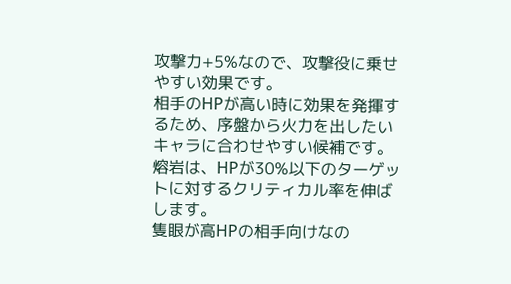攻撃力+5%なので、攻撃役に乗せやすい効果です。
相手のHPが高い時に効果を発揮するため、序盤から火力を出したいキャラに合わせやすい候補です。
熔岩は、HPが30%以下のターゲットに対するクリティカル率を伸ばします。
隻眼が高HPの相手向けなの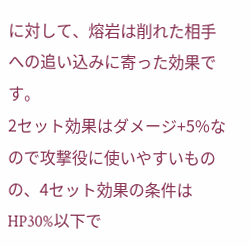に対して、熔岩は削れた相手への追い込みに寄った効果です。
2セット効果はダメージ+5%なので攻撃役に使いやすいものの、4セット効果の条件はHP30%以下で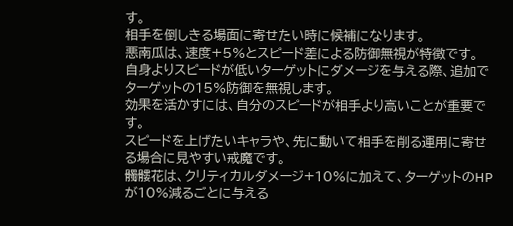す。
相手を倒しきる場面に寄せたい時に候補になります。
悪南瓜は、速度+5%とスピード差による防御無視が特徴です。
自身よりスピードが低いターゲットにダメージを与える際、追加でターゲットの15%防御を無視します。
効果を活かすには、自分のスピードが相手より高いことが重要です。
スピードを上げたいキャラや、先に動いて相手を削る運用に寄せる場合に見やすい戒魔です。
髑髏花は、クリティカルダメージ+10%に加えて、ターゲットのHPが10%減るごとに与える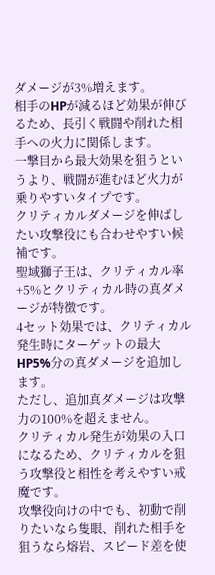ダメージが3%増えます。
相手のHPが減るほど効果が伸びるため、長引く戦闘や削れた相手への火力に関係します。
一撃目から最大効果を狙うというより、戦闘が進むほど火力が乗りやすいタイプです。
クリティカルダメージを伸ばしたい攻撃役にも合わせやすい候補です。
聖域獅子王は、クリティカル率+5%とクリティカル時の真ダメージが特徴です。
4セット効果では、クリティカル発生時にターゲットの最大HP5%分の真ダメージを追加します。
ただし、追加真ダメージは攻撃力の100%を超えません。
クリティカル発生が効果の入口になるため、クリティカルを狙う攻撃役と相性を考えやすい戒魔です。
攻撃役向けの中でも、初動で削りたいなら隻眼、削れた相手を狙うなら熔岩、スピード差を使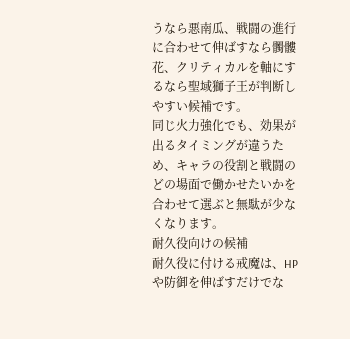うなら悪南瓜、戦闘の進行に合わせて伸ばすなら髑髏花、クリティカルを軸にするなら聖域獅子王が判断しやすい候補です。
同じ火力強化でも、効果が出るタイミングが違うため、キャラの役割と戦闘のどの場面で働かせたいかを合わせて選ぶと無駄が少なくなります。
耐久役向けの候補
耐久役に付ける戒魔は、HPや防御を伸ばすだけでな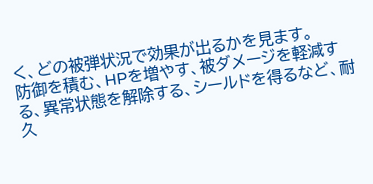く、どの被弾状況で効果が出るかを見ます。
防御を積む、HPを増やす、被ダメージを軽減する、異常状態を解除する、シールドを得るなど、耐久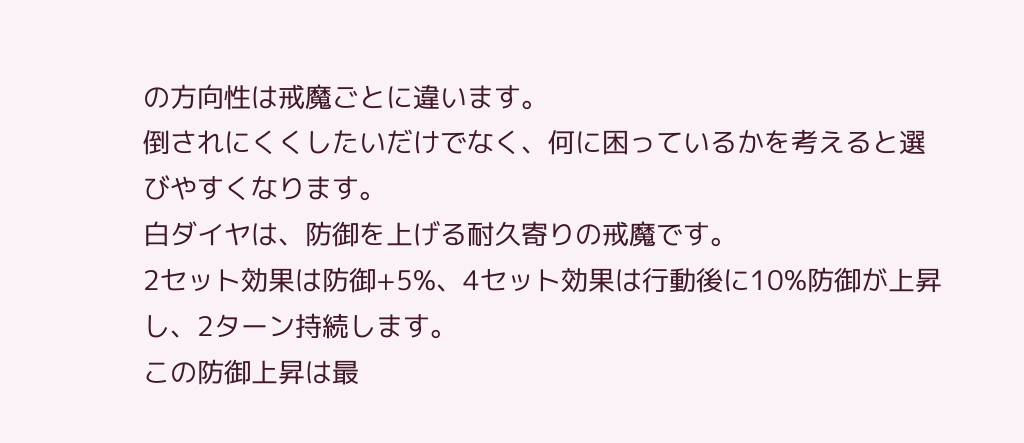の方向性は戒魔ごとに違います。
倒されにくくしたいだけでなく、何に困っているかを考えると選びやすくなります。
白ダイヤは、防御を上げる耐久寄りの戒魔です。
2セット効果は防御+5%、4セット効果は行動後に10%防御が上昇し、2ターン持続します。
この防御上昇は最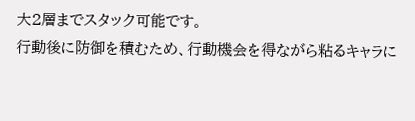大2層までスタック可能です。
行動後に防御を積むため、行動機会を得ながら粘るキャラに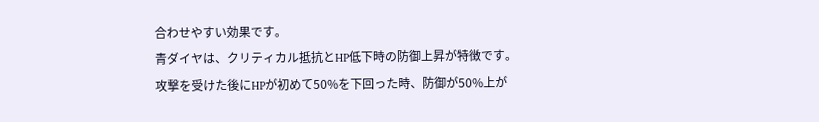合わせやすい効果です。
青ダイヤは、クリティカル抵抗とHP低下時の防御上昇が特徴です。
攻撃を受けた後にHPが初めて50%を下回った時、防御が50%上が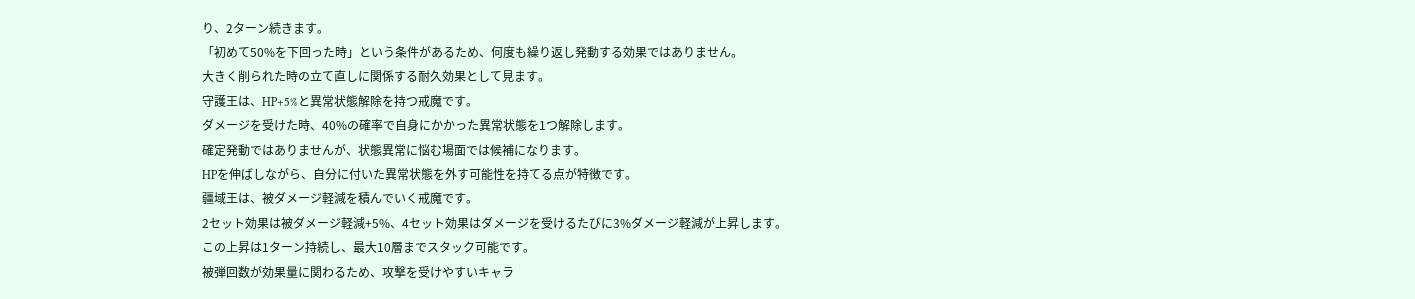り、2ターン続きます。
「初めて50%を下回った時」という条件があるため、何度も繰り返し発動する効果ではありません。
大きく削られた時の立て直しに関係する耐久効果として見ます。
守護王は、HP+5%と異常状態解除を持つ戒魔です。
ダメージを受けた時、40%の確率で自身にかかった異常状態を1つ解除します。
確定発動ではありませんが、状態異常に悩む場面では候補になります。
HPを伸ばしながら、自分に付いた異常状態を外す可能性を持てる点が特徴です。
疆域王は、被ダメージ軽減を積んでいく戒魔です。
2セット効果は被ダメージ軽減+5%、4セット効果はダメージを受けるたびに3%ダメージ軽減が上昇します。
この上昇は1ターン持続し、最大10層までスタック可能です。
被弾回数が効果量に関わるため、攻撃を受けやすいキャラ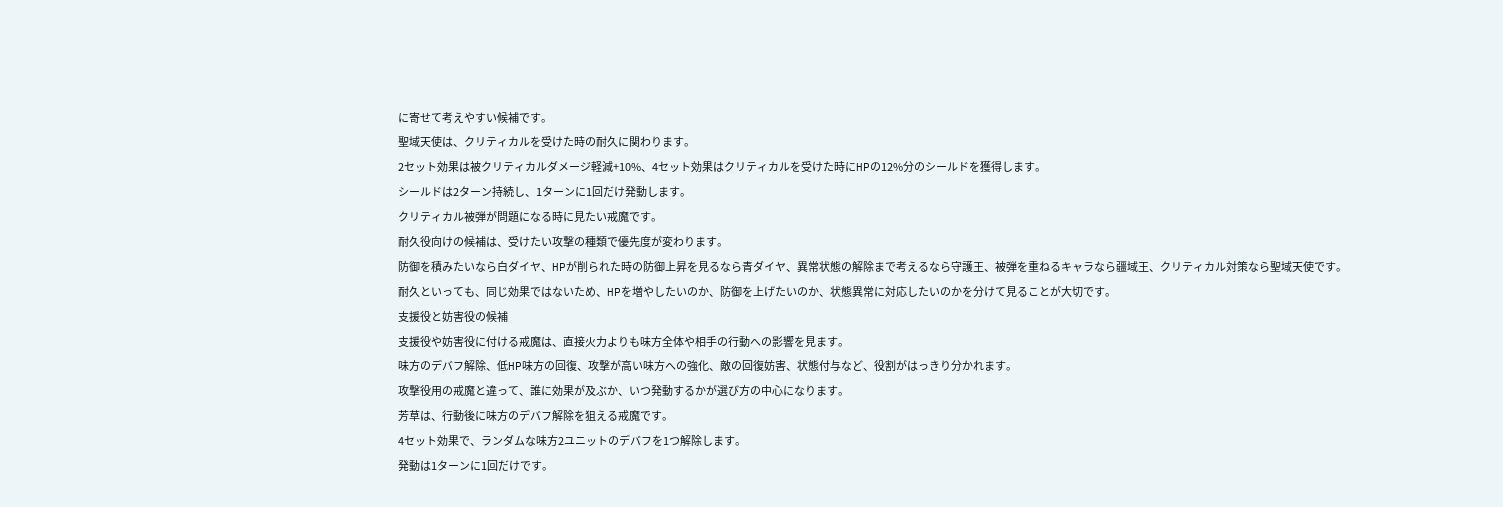に寄せて考えやすい候補です。
聖域天使は、クリティカルを受けた時の耐久に関わります。
2セット効果は被クリティカルダメージ軽減+10%、4セット効果はクリティカルを受けた時にHPの12%分のシールドを獲得します。
シールドは2ターン持続し、1ターンに1回だけ発動します。
クリティカル被弾が問題になる時に見たい戒魔です。
耐久役向けの候補は、受けたい攻撃の種類で優先度が変わります。
防御を積みたいなら白ダイヤ、HPが削られた時の防御上昇を見るなら青ダイヤ、異常状態の解除まで考えるなら守護王、被弾を重ねるキャラなら疆域王、クリティカル対策なら聖域天使です。
耐久といっても、同じ効果ではないため、HPを増やしたいのか、防御を上げたいのか、状態異常に対応したいのかを分けて見ることが大切です。
支援役と妨害役の候補
支援役や妨害役に付ける戒魔は、直接火力よりも味方全体や相手の行動への影響を見ます。
味方のデバフ解除、低HP味方の回復、攻撃が高い味方への強化、敵の回復妨害、状態付与など、役割がはっきり分かれます。
攻撃役用の戒魔と違って、誰に効果が及ぶか、いつ発動するかが選び方の中心になります。
芳草は、行動後に味方のデバフ解除を狙える戒魔です。
4セット効果で、ランダムな味方2ユニットのデバフを1つ解除します。
発動は1ターンに1回だけです。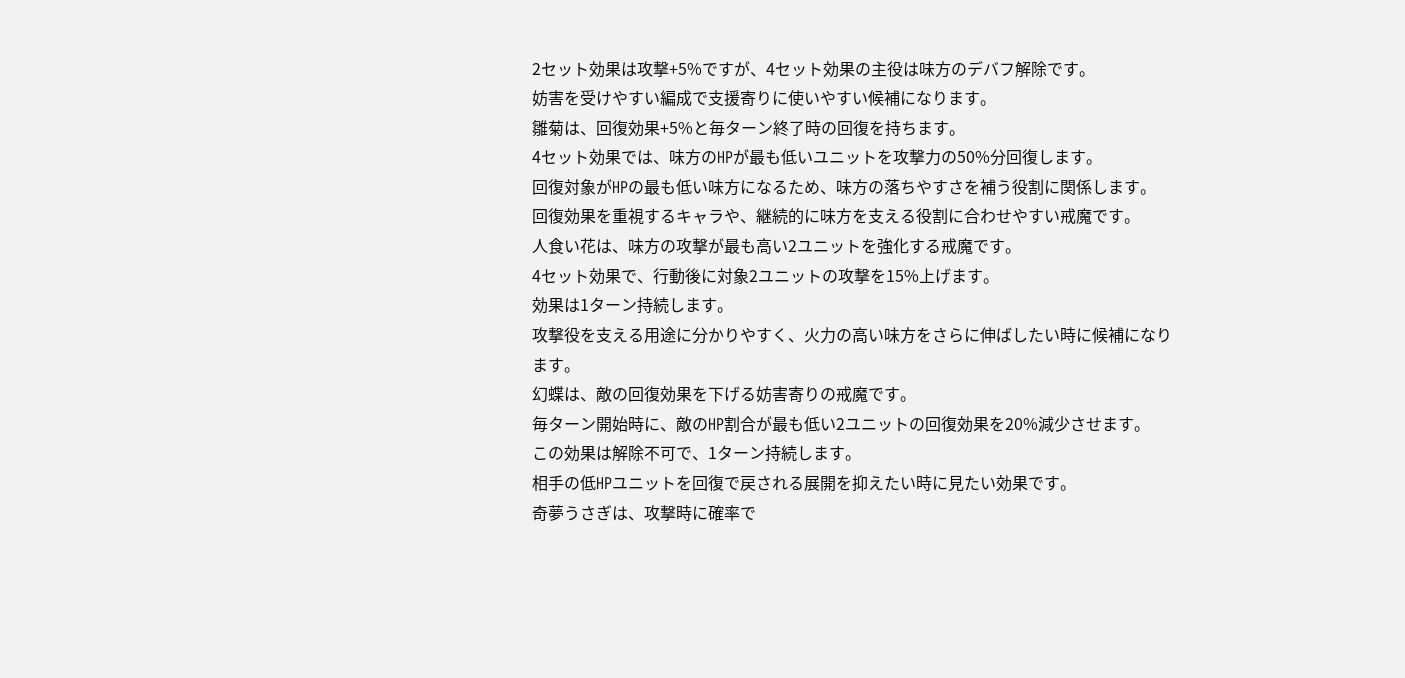2セット効果は攻撃+5%ですが、4セット効果の主役は味方のデバフ解除です。
妨害を受けやすい編成で支援寄りに使いやすい候補になります。
雛菊は、回復効果+5%と毎ターン終了時の回復を持ちます。
4セット効果では、味方のHPが最も低いユニットを攻撃力の50%分回復します。
回復対象がHPの最も低い味方になるため、味方の落ちやすさを補う役割に関係します。
回復効果を重視するキャラや、継続的に味方を支える役割に合わせやすい戒魔です。
人食い花は、味方の攻撃が最も高い2ユニットを強化する戒魔です。
4セット効果で、行動後に対象2ユニットの攻撃を15%上げます。
効果は1ターン持続します。
攻撃役を支える用途に分かりやすく、火力の高い味方をさらに伸ばしたい時に候補になります。
幻蝶は、敵の回復効果を下げる妨害寄りの戒魔です。
毎ターン開始時に、敵のHP割合が最も低い2ユニットの回復効果を20%減少させます。
この効果は解除不可で、1ターン持続します。
相手の低HPユニットを回復で戻される展開を抑えたい時に見たい効果です。
奇夢うさぎは、攻撃時に確率で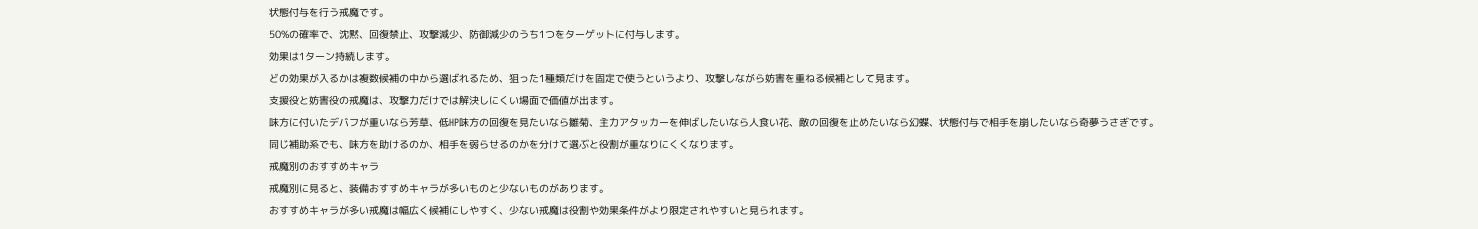状態付与を行う戒魔です。
50%の確率で、沈黙、回復禁止、攻撃減少、防御減少のうち1つをターゲットに付与します。
効果は1ターン持続します。
どの効果が入るかは複数候補の中から選ばれるため、狙った1種類だけを固定で使うというより、攻撃しながら妨害を重ねる候補として見ます。
支援役と妨害役の戒魔は、攻撃力だけでは解決しにくい場面で価値が出ます。
味方に付いたデバフが重いなら芳草、低HP味方の回復を見たいなら雛菊、主力アタッカーを伸ばしたいなら人食い花、敵の回復を止めたいなら幻蝶、状態付与で相手を崩したいなら奇夢うさぎです。
同じ補助系でも、味方を助けるのか、相手を弱らせるのかを分けて選ぶと役割が重なりにくくなります。
戒魔別のおすすめキャラ
戒魔別に見ると、装備おすすめキャラが多いものと少ないものがあります。
おすすめキャラが多い戒魔は幅広く候補にしやすく、少ない戒魔は役割や効果条件がより限定されやすいと見られます。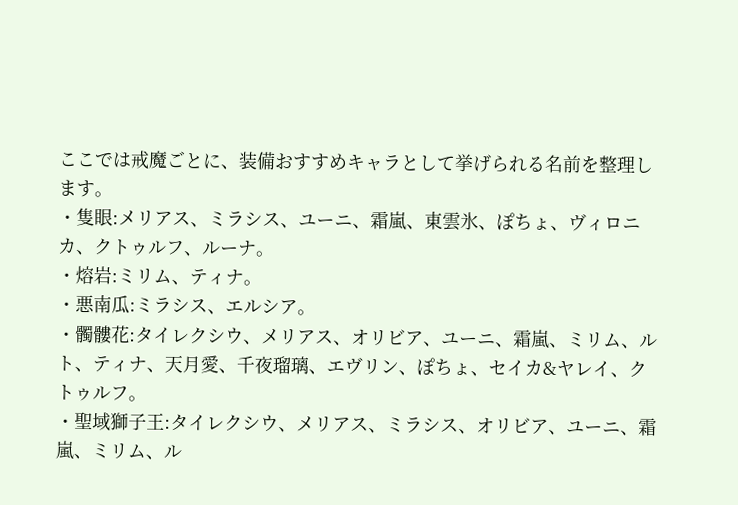ここでは戒魔ごとに、装備おすすめキャラとして挙げられる名前を整理します。
・隻眼:メリアス、ミラシス、ユーニ、霜嵐、東雲氷、ぽちょ、ヴィロニカ、クトゥルフ、ルーナ。
・熔岩:ミリム、ティナ。
・悪南瓜:ミラシス、エルシア。
・髑髏花:タイレクシウ、メリアス、オリビア、ユーニ、霜嵐、ミリム、ルト、ティナ、天月愛、千夜瑠璃、エヴリン、ぽちょ、セイカ&ヤレイ、クトゥルフ。
・聖域獅子王:タイレクシウ、メリアス、ミラシス、オリビア、ユーニ、霜嵐、ミリム、ル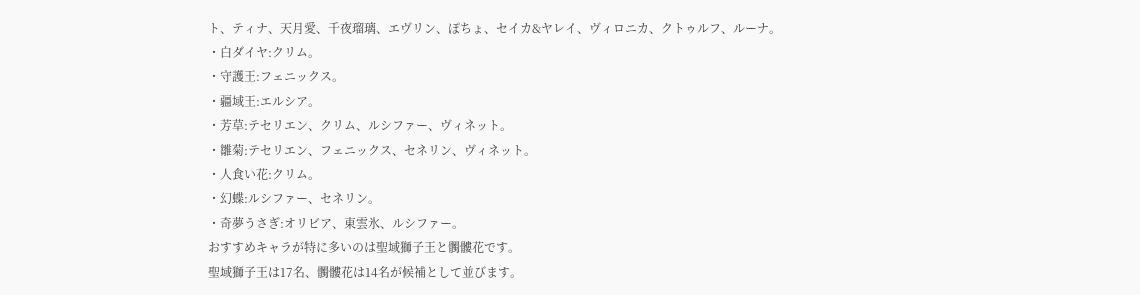ト、ティナ、天月愛、千夜瑠璃、エヴリン、ぽちょ、セイカ&ヤレイ、ヴィロニカ、クトゥルフ、ルーナ。
・白ダイヤ:クリム。
・守護王:フェニックス。
・疆域王:エルシア。
・芳草:テセリエン、クリム、ルシファー、ヴィネット。
・雛菊:テセリエン、フェニックス、セネリン、ヴィネット。
・人食い花:クリム。
・幻蝶:ルシファー、セネリン。
・奇夢うさぎ:オリビア、東雲氷、ルシファー。
おすすめキャラが特に多いのは聖域獅子王と髑髏花です。
聖域獅子王は17名、髑髏花は14名が候補として並びます。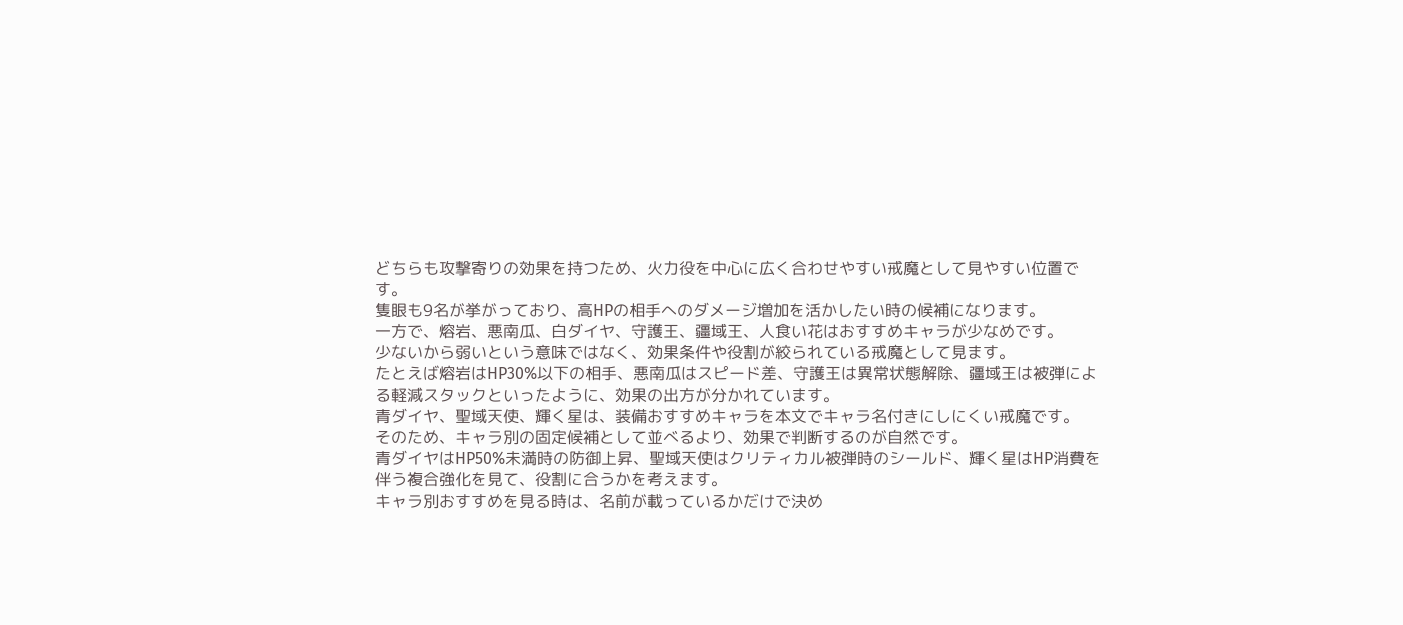どちらも攻撃寄りの効果を持つため、火力役を中心に広く合わせやすい戒魔として見やすい位置です。
隻眼も9名が挙がっており、高HPの相手へのダメージ増加を活かしたい時の候補になります。
一方で、熔岩、悪南瓜、白ダイヤ、守護王、疆域王、人食い花はおすすめキャラが少なめです。
少ないから弱いという意味ではなく、効果条件や役割が絞られている戒魔として見ます。
たとえば熔岩はHP30%以下の相手、悪南瓜はスピード差、守護王は異常状態解除、疆域王は被弾による軽減スタックといったように、効果の出方が分かれています。
青ダイヤ、聖域天使、輝く星は、装備おすすめキャラを本文でキャラ名付きにしにくい戒魔です。
そのため、キャラ別の固定候補として並べるより、効果で判断するのが自然です。
青ダイヤはHP50%未満時の防御上昇、聖域天使はクリティカル被弾時のシールド、輝く星はHP消費を伴う複合強化を見て、役割に合うかを考えます。
キャラ別おすすめを見る時は、名前が載っているかだけで決め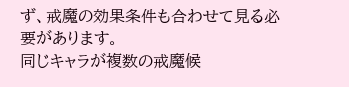ず、戒魔の効果条件も合わせて見る必要があります。
同じキャラが複数の戒魔候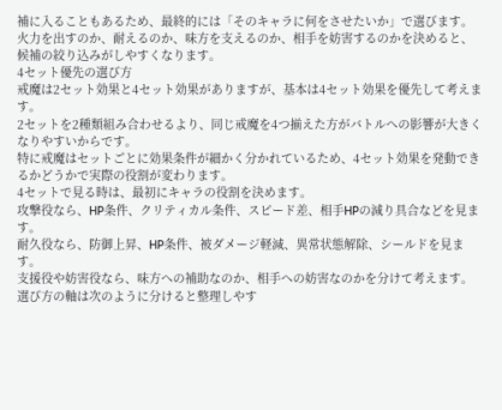補に入ることもあるため、最終的には「そのキャラに何をさせたいか」で選びます。
火力を出すのか、耐えるのか、味方を支えるのか、相手を妨害するのかを決めると、候補の絞り込みがしやすくなります。
4セット優先の選び方
戒魔は2セット効果と4セット効果がありますが、基本は4セット効果を優先して考えます。
2セットを2種類組み合わせるより、同じ戒魔を4つ揃えた方がバトルへの影響が大きくなりやすいからです。
特に戒魔はセットごとに効果条件が細かく分かれているため、4セット効果を発動できるかどうかで実際の役割が変わります。
4セットで見る時は、最初にキャラの役割を決めます。
攻撃役なら、HP条件、クリティカル条件、スピード差、相手HPの減り具合などを見ます。
耐久役なら、防御上昇、HP条件、被ダメージ軽減、異常状態解除、シールドを見ます。
支援役や妨害役なら、味方への補助なのか、相手への妨害なのかを分けて考えます。
選び方の軸は次のように分けると整理しやす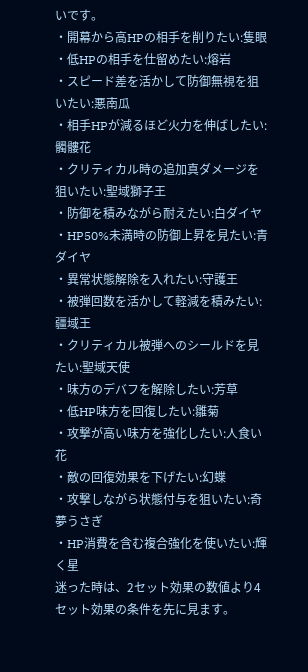いです。
・開幕から高HPの相手を削りたい:隻眼
・低HPの相手を仕留めたい:熔岩
・スピード差を活かして防御無視を狙いたい:悪南瓜
・相手HPが減るほど火力を伸ばしたい:髑髏花
・クリティカル時の追加真ダメージを狙いたい:聖域獅子王
・防御を積みながら耐えたい:白ダイヤ
・HP50%未満時の防御上昇を見たい:青ダイヤ
・異常状態解除を入れたい:守護王
・被弾回数を活かして軽減を積みたい:疆域王
・クリティカル被弾へのシールドを見たい:聖域天使
・味方のデバフを解除したい:芳草
・低HP味方を回復したい:雛菊
・攻撃が高い味方を強化したい:人食い花
・敵の回復効果を下げたい:幻蝶
・攻撃しながら状態付与を狙いたい:奇夢うさぎ
・HP消費を含む複合強化を使いたい:輝く星
迷った時は、2セット効果の数値より4セット効果の条件を先に見ます。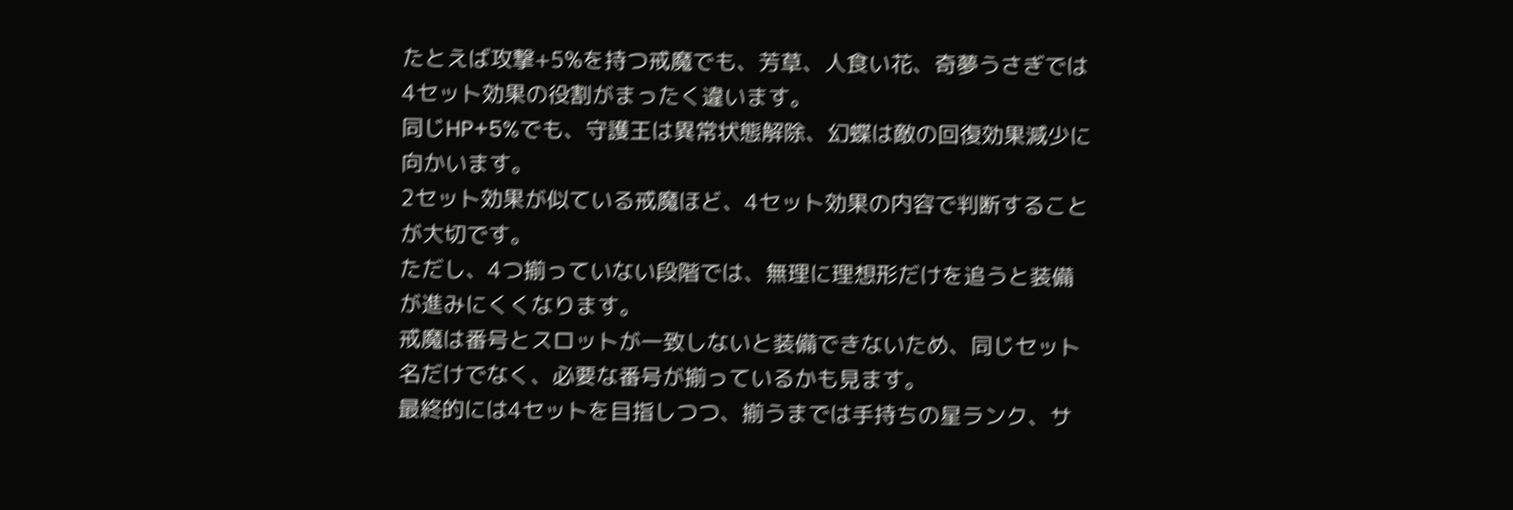たとえば攻撃+5%を持つ戒魔でも、芳草、人食い花、奇夢うさぎでは4セット効果の役割がまったく違います。
同じHP+5%でも、守護王は異常状態解除、幻蝶は敵の回復効果減少に向かいます。
2セット効果が似ている戒魔ほど、4セット効果の内容で判断することが大切です。
ただし、4つ揃っていない段階では、無理に理想形だけを追うと装備が進みにくくなります。
戒魔は番号とスロットが一致しないと装備できないため、同じセット名だけでなく、必要な番号が揃っているかも見ます。
最終的には4セットを目指しつつ、揃うまでは手持ちの星ランク、サ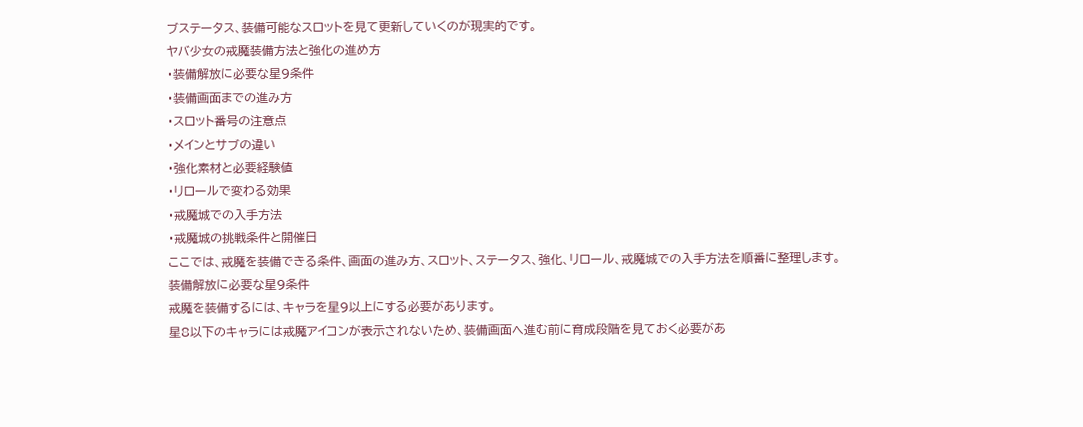ブステータス、装備可能なスロットを見て更新していくのが現実的です。
ヤバ少女の戒魔装備方法と強化の進め方
・装備解放に必要な星9条件
・装備画面までの進み方
・スロット番号の注意点
・メインとサブの違い
・強化素材と必要経験値
・リロールで変わる効果
・戒魔城での入手方法
・戒魔城の挑戦条件と開催日
ここでは、戒魔を装備できる条件、画面の進み方、スロット、ステータス、強化、リロール、戒魔城での入手方法を順番に整理します。
装備解放に必要な星9条件
戒魔を装備するには、キャラを星9以上にする必要があります。
星8以下のキャラには戒魔アイコンが表示されないため、装備画面へ進む前に育成段階を見ておく必要があ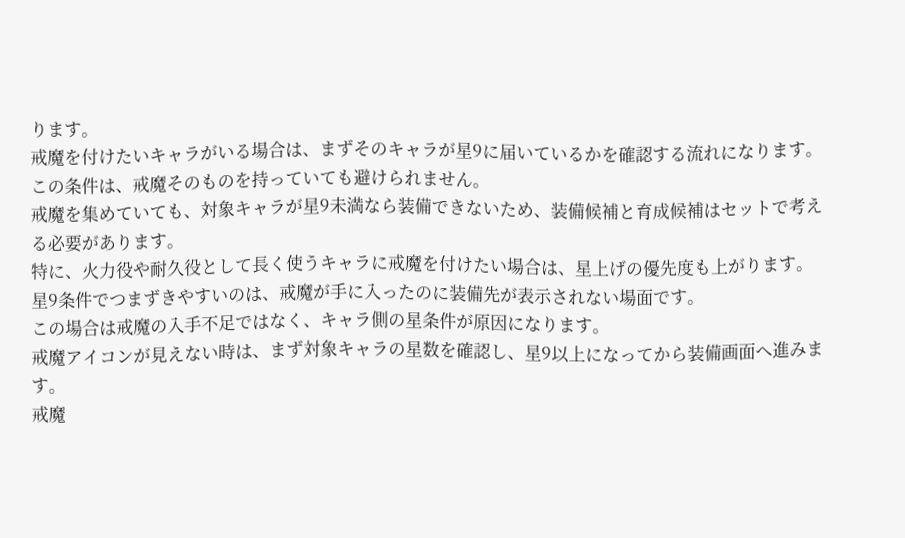ります。
戒魔を付けたいキャラがいる場合は、まずそのキャラが星9に届いているかを確認する流れになります。
この条件は、戒魔そのものを持っていても避けられません。
戒魔を集めていても、対象キャラが星9未満なら装備できないため、装備候補と育成候補はセットで考える必要があります。
特に、火力役や耐久役として長く使うキャラに戒魔を付けたい場合は、星上げの優先度も上がります。
星9条件でつまずきやすいのは、戒魔が手に入ったのに装備先が表示されない場面です。
この場合は戒魔の入手不足ではなく、キャラ側の星条件が原因になります。
戒魔アイコンが見えない時は、まず対象キャラの星数を確認し、星9以上になってから装備画面へ進みます。
戒魔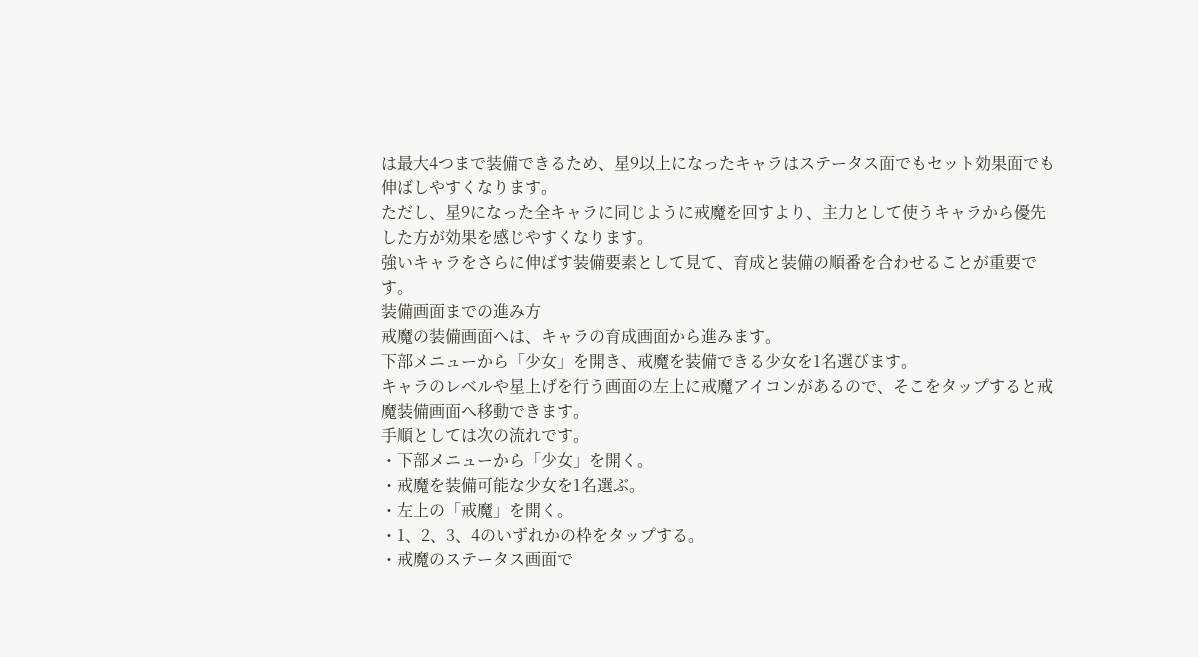は最大4つまで装備できるため、星9以上になったキャラはステータス面でもセット効果面でも伸ばしやすくなります。
ただし、星9になった全キャラに同じように戒魔を回すより、主力として使うキャラから優先した方が効果を感じやすくなります。
強いキャラをさらに伸ばす装備要素として見て、育成と装備の順番を合わせることが重要です。
装備画面までの進み方
戒魔の装備画面へは、キャラの育成画面から進みます。
下部メニューから「少女」を開き、戒魔を装備できる少女を1名選びます。
キャラのレベルや星上げを行う画面の左上に戒魔アイコンがあるので、そこをタップすると戒魔装備画面へ移動できます。
手順としては次の流れです。
・下部メニューから「少女」を開く。
・戒魔を装備可能な少女を1名選ぶ。
・左上の「戒魔」を開く。
・1、2、3、4のいずれかの枠をタップする。
・戒魔のステータス画面で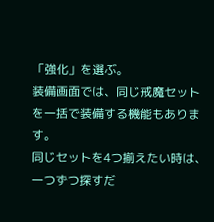「強化」を選ぶ。
装備画面では、同じ戒魔セットを一括で装備する機能もあります。
同じセットを4つ揃えたい時は、一つずつ探すだ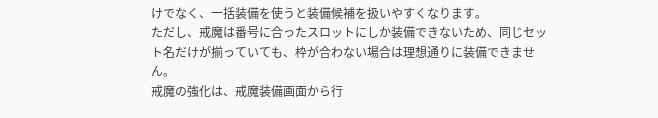けでなく、一括装備を使うと装備候補を扱いやすくなります。
ただし、戒魔は番号に合ったスロットにしか装備できないため、同じセット名だけが揃っていても、枠が合わない場合は理想通りに装備できません。
戒魔の強化は、戒魔装備画面から行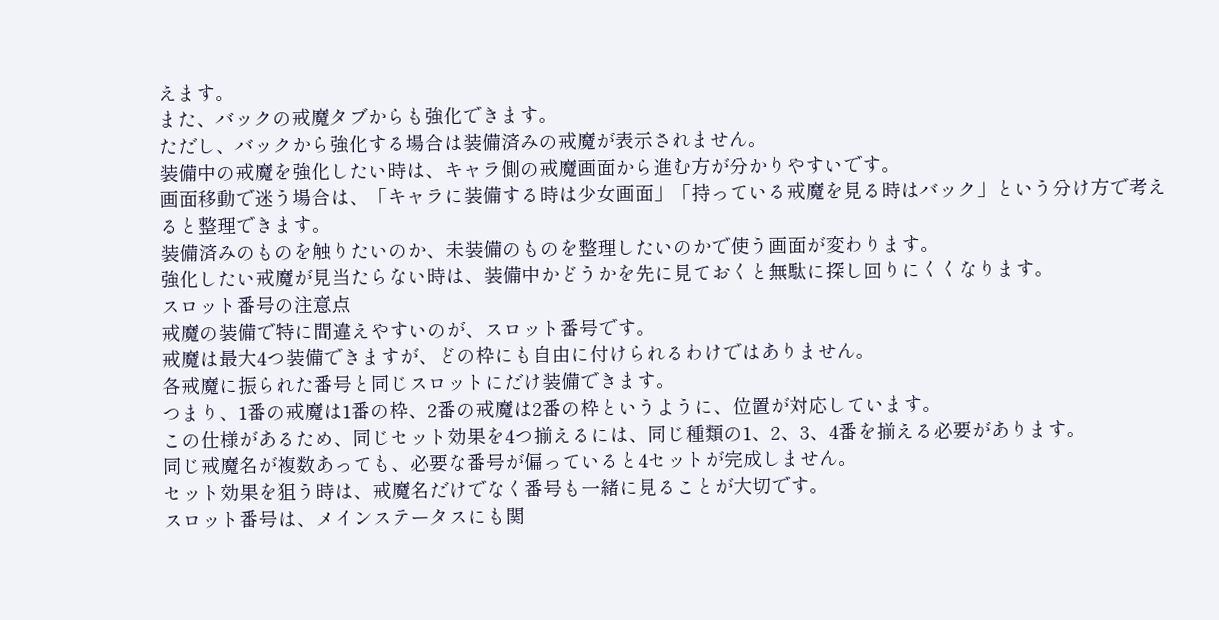えます。
また、バックの戒魔タブからも強化できます。
ただし、バックから強化する場合は装備済みの戒魔が表示されません。
装備中の戒魔を強化したい時は、キャラ側の戒魔画面から進む方が分かりやすいです。
画面移動で迷う場合は、「キャラに装備する時は少女画面」「持っている戒魔を見る時はバック」という分け方で考えると整理できます。
装備済みのものを触りたいのか、未装備のものを整理したいのかで使う画面が変わります。
強化したい戒魔が見当たらない時は、装備中かどうかを先に見ておくと無駄に探し回りにくくなります。
スロット番号の注意点
戒魔の装備で特に間違えやすいのが、スロット番号です。
戒魔は最大4つ装備できますが、どの枠にも自由に付けられるわけではありません。
各戒魔に振られた番号と同じスロットにだけ装備できます。
つまり、1番の戒魔は1番の枠、2番の戒魔は2番の枠というように、位置が対応しています。
この仕様があるため、同じセット効果を4つ揃えるには、同じ種類の1、2、3、4番を揃える必要があります。
同じ戒魔名が複数あっても、必要な番号が偏っていると4セットが完成しません。
セット効果を狙う時は、戒魔名だけでなく番号も一緒に見ることが大切です。
スロット番号は、メインステータスにも関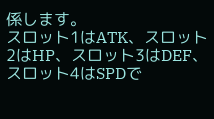係します。
スロット1はATK、スロット2はHP、スロット3はDEF、スロット4はSPDで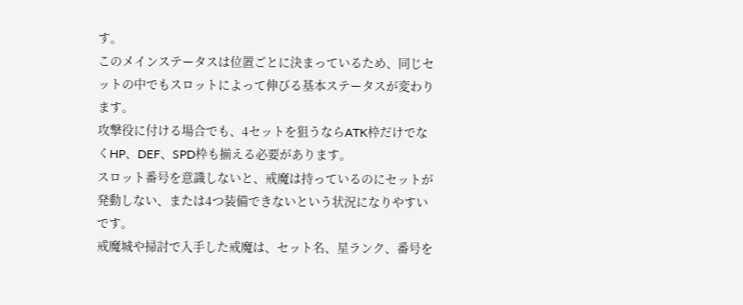す。
このメインステータスは位置ごとに決まっているため、同じセットの中でもスロットによって伸びる基本ステータスが変わります。
攻撃役に付ける場合でも、4セットを狙うならATK枠だけでなくHP、DEF、SPD枠も揃える必要があります。
スロット番号を意識しないと、戒魔は持っているのにセットが発動しない、または4つ装備できないという状況になりやすいです。
戒魔城や掃討で入手した戒魔は、セット名、星ランク、番号を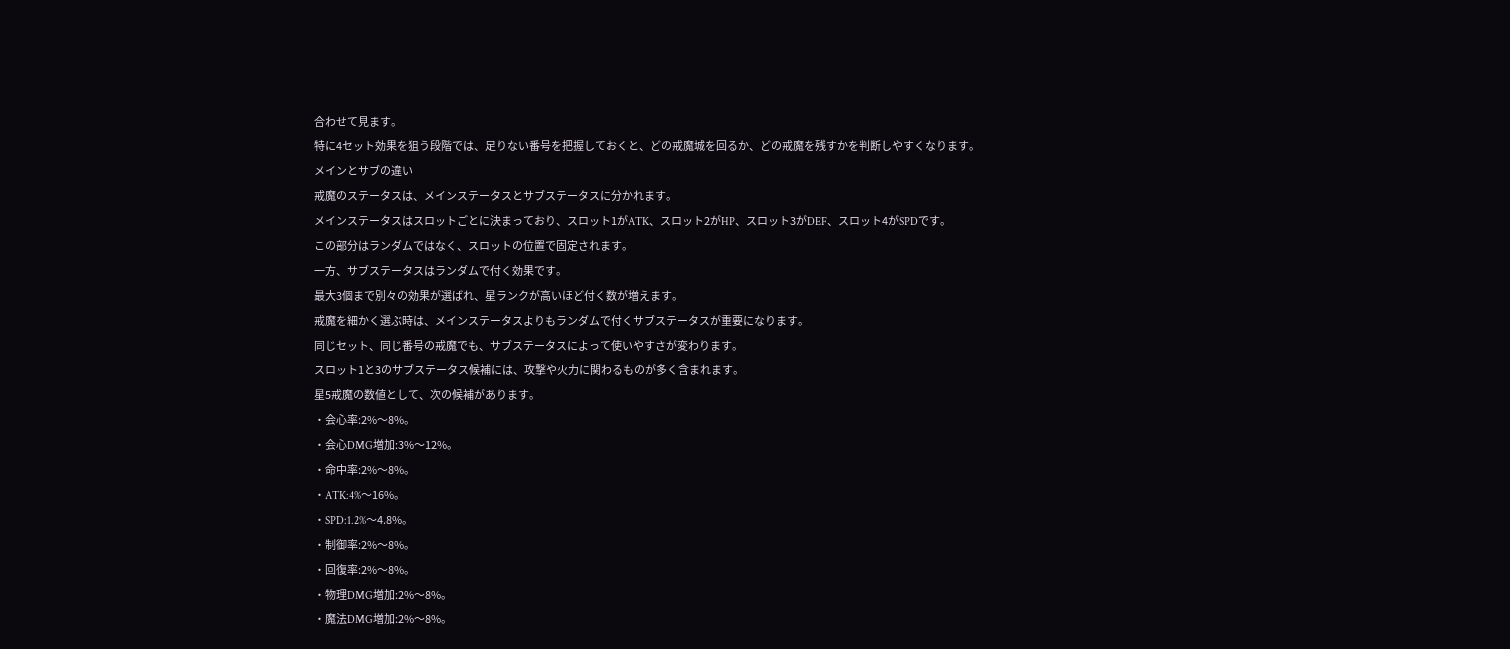合わせて見ます。
特に4セット効果を狙う段階では、足りない番号を把握しておくと、どの戒魔城を回るか、どの戒魔を残すかを判断しやすくなります。
メインとサブの違い
戒魔のステータスは、メインステータスとサブステータスに分かれます。
メインステータスはスロットごとに決まっており、スロット1がATK、スロット2がHP、スロット3がDEF、スロット4がSPDです。
この部分はランダムではなく、スロットの位置で固定されます。
一方、サブステータスはランダムで付く効果です。
最大3個まで別々の効果が選ばれ、星ランクが高いほど付く数が増えます。
戒魔を細かく選ぶ時は、メインステータスよりもランダムで付くサブステータスが重要になります。
同じセット、同じ番号の戒魔でも、サブステータスによって使いやすさが変わります。
スロット1と3のサブステータス候補には、攻撃や火力に関わるものが多く含まれます。
星5戒魔の数値として、次の候補があります。
・会心率:2%〜8%。
・会心DMG増加:3%〜12%。
・命中率:2%〜8%。
・ATK:4%〜16%。
・SPD:1.2%〜4.8%。
・制御率:2%〜8%。
・回復率:2%〜8%。
・物理DMG増加:2%〜8%。
・魔法DMG増加:2%〜8%。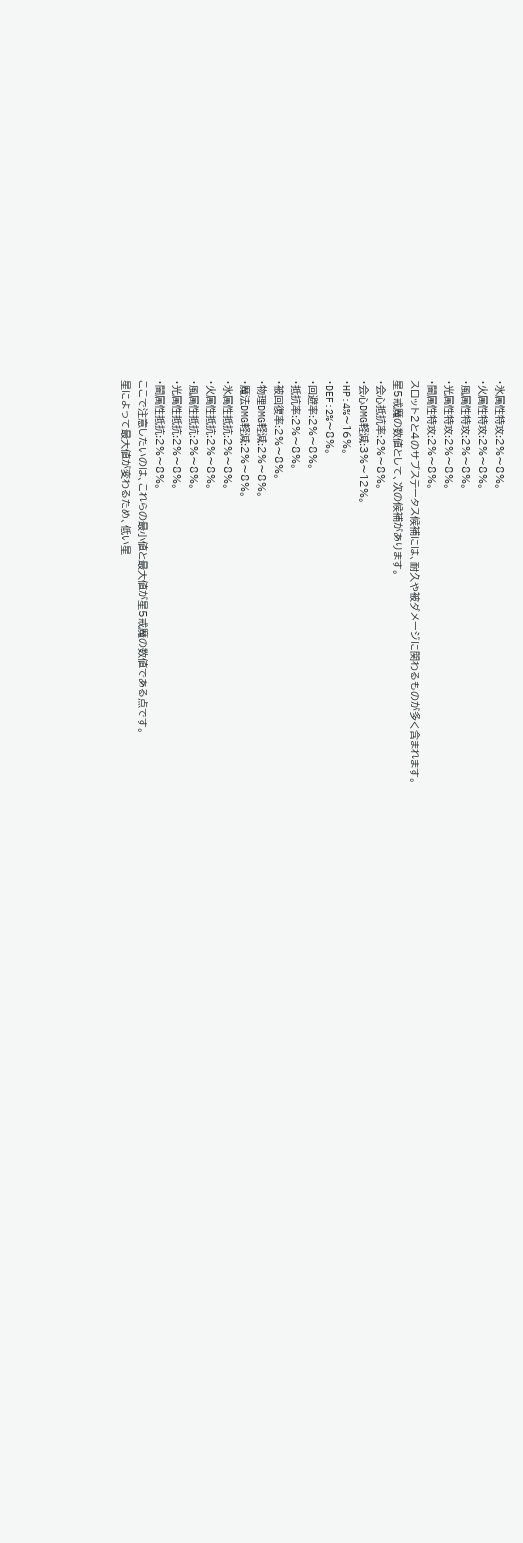・氷属性特攻:2%〜8%。
・火属性特攻:2%〜8%。
・風属性特攻:2%〜8%。
・光属性特攻:2%〜8%。
・闇属性特攻:2%〜8%。
スロット2と4のサブステータス候補には、耐久や被ダメージに関わるものが多く含まれます。
星5戒魔の数値として、次の候補があります。
・会心抵抗率:2%〜8%。
・会心DMG軽減:3%〜12%。
・HP:4%〜16%。
・DEF:2%〜8%。
・回避率:2%〜8%。
・抵抗率:2%〜8%。
・被回復率:2%〜8%。
・物理DMG軽減:2%〜8%。
・魔法DMG軽減:2%〜8%。
・氷属性抵抗:2%〜8%。
・火属性抵抗:2%〜8%。
・風属性抵抗:2%〜8%。
・光属性抵抗:2%〜8%。
・闇属性抵抗:2%〜8%。
ここで注意したいのは、これらの最小値と最大値が星5戒魔の数値である点です。
星によって最大値が変わるため、低い星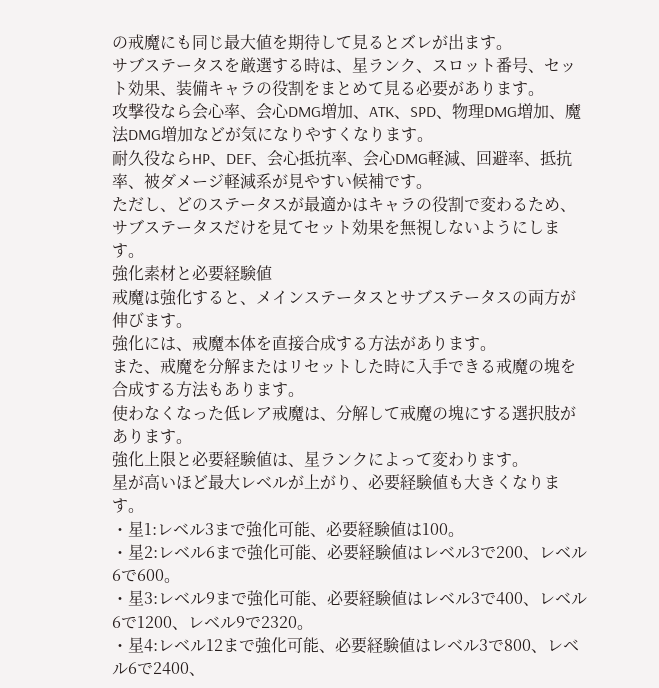の戒魔にも同じ最大値を期待して見るとズレが出ます。
サブステータスを厳選する時は、星ランク、スロット番号、セット効果、装備キャラの役割をまとめて見る必要があります。
攻撃役なら会心率、会心DMG増加、ATK、SPD、物理DMG増加、魔法DMG増加などが気になりやすくなります。
耐久役ならHP、DEF、会心抵抗率、会心DMG軽減、回避率、抵抗率、被ダメージ軽減系が見やすい候補です。
ただし、どのステータスが最適かはキャラの役割で変わるため、サブステータスだけを見てセット効果を無視しないようにします。
強化素材と必要経験値
戒魔は強化すると、メインステータスとサブステータスの両方が伸びます。
強化には、戒魔本体を直接合成する方法があります。
また、戒魔を分解またはリセットした時に入手できる戒魔の塊を合成する方法もあります。
使わなくなった低レア戒魔は、分解して戒魔の塊にする選択肢があります。
強化上限と必要経験値は、星ランクによって変わります。
星が高いほど最大レベルが上がり、必要経験値も大きくなります。
・星1:レベル3まで強化可能、必要経験値は100。
・星2:レベル6まで強化可能、必要経験値はレベル3で200、レベル6で600。
・星3:レベル9まで強化可能、必要経験値はレベル3で400、レベル6で1200、レベル9で2320。
・星4:レベル12まで強化可能、必要経験値はレベル3で800、レベル6で2400、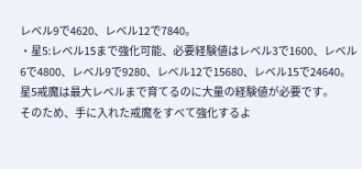レベル9で4620、レベル12で7840。
・星5:レベル15まで強化可能、必要経験値はレベル3で1600、レベル6で4800、レベル9で9280、レベル12で15680、レベル15で24640。
星5戒魔は最大レベルまで育てるのに大量の経験値が必要です。
そのため、手に入れた戒魔をすべて強化するよ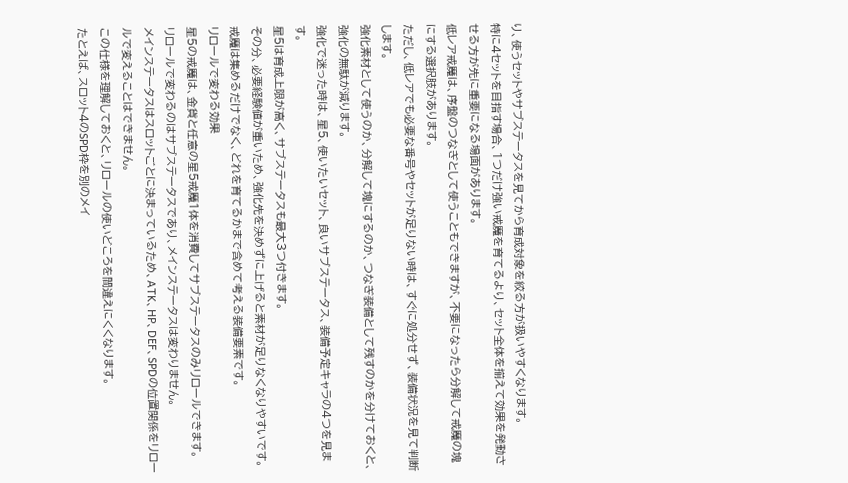り、使うセットやサブステータスを見てから育成対象を絞る方が扱いやすくなります。
特に4セットを目指す場合、1つだけ強い戒魔を育てるより、セット全体を揃えて効果を発動させる方が先に重要になる場面があります。
低レア戒魔は、序盤のつなぎとして使うこともできますが、不要になったら分解して戒魔の塊にする選択肢があります。
ただし、低レアでも必要な番号やセットが足りない時は、すぐに処分せず、装備状況を見て判断します。
強化素材として使うのか、分解して塊にするのか、つなぎ装備として残すのかを分けておくと、強化の無駄が減ります。
強化で迷った時は、星5、使いたいセット、良いサブステータス、装備予定キャラの4つを見ます。
星5は育成上限が高く、サブステータスも最大3つ付きます。
その分、必要経験値が重いため、強化先を決めずに上げると素材が足りなくなりやすいです。
戒魔は集めるだけでなく、どれを育てるかまで含めて考える装備要素です。
リロールで変わる効果
星5の戒魔は、金貨と任意の星5戒魔1体を消費してサブステータスのみリロールできます。
リロールで変わるのはサブステータスであり、メインステータスは変わりません。
メインステータスはスロットごとに決まっているため、ATK、HP、DEF、SPDの位置関係をリロールで変えることはできません。
この仕様を理解しておくと、リロールの使いどころを間違えにくくなります。
たとえば、スロット4のSPD枠を別のメイ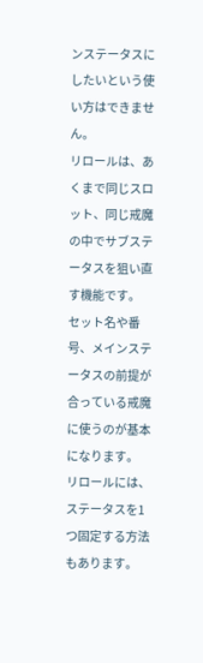ンステータスにしたいという使い方はできません。
リロールは、あくまで同じスロット、同じ戒魔の中でサブステータスを狙い直す機能です。
セット名や番号、メインステータスの前提が合っている戒魔に使うのが基本になります。
リロールには、ステータスを1つ固定する方法もあります。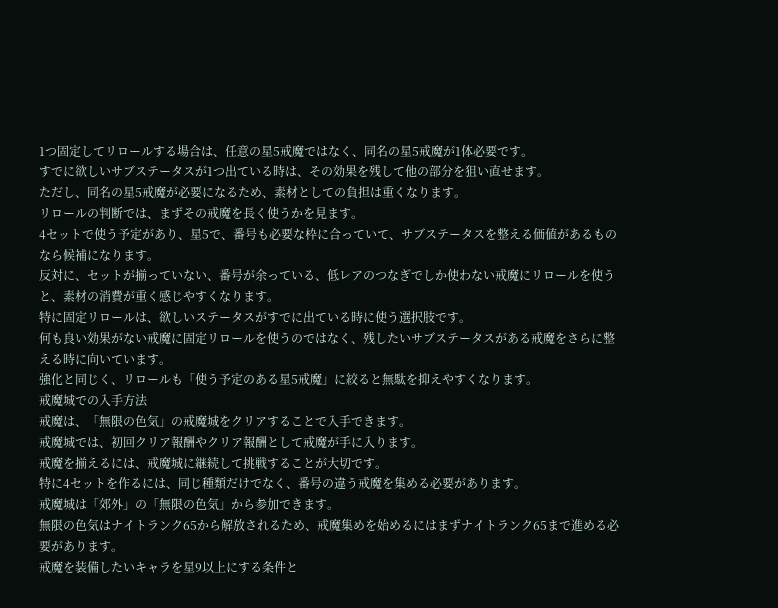1つ固定してリロールする場合は、任意の星5戒魔ではなく、同名の星5戒魔が1体必要です。
すでに欲しいサブステータスが1つ出ている時は、その効果を残して他の部分を狙い直せます。
ただし、同名の星5戒魔が必要になるため、素材としての負担は重くなります。
リロールの判断では、まずその戒魔を長く使うかを見ます。
4セットで使う予定があり、星5で、番号も必要な枠に合っていて、サブステータスを整える価値があるものなら候補になります。
反対に、セットが揃っていない、番号が余っている、低レアのつなぎでしか使わない戒魔にリロールを使うと、素材の消費が重く感じやすくなります。
特に固定リロールは、欲しいステータスがすでに出ている時に使う選択肢です。
何も良い効果がない戒魔に固定リロールを使うのではなく、残したいサブステータスがある戒魔をさらに整える時に向いています。
強化と同じく、リロールも「使う予定のある星5戒魔」に絞ると無駄を抑えやすくなります。
戒魔城での入手方法
戒魔は、「無限の色気」の戒魔城をクリアすることで入手できます。
戒魔城では、初回クリア報酬やクリア報酬として戒魔が手に入ります。
戒魔を揃えるには、戒魔城に継続して挑戦することが大切です。
特に4セットを作るには、同じ種類だけでなく、番号の違う戒魔を集める必要があります。
戒魔城は「郊外」の「無限の色気」から参加できます。
無限の色気はナイトランク65から解放されるため、戒魔集めを始めるにはまずナイトランク65まで進める必要があります。
戒魔を装備したいキャラを星9以上にする条件と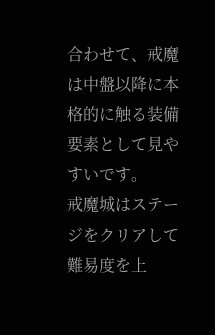合わせて、戒魔は中盤以降に本格的に触る装備要素として見やすいです。
戒魔城はステージをクリアして難易度を上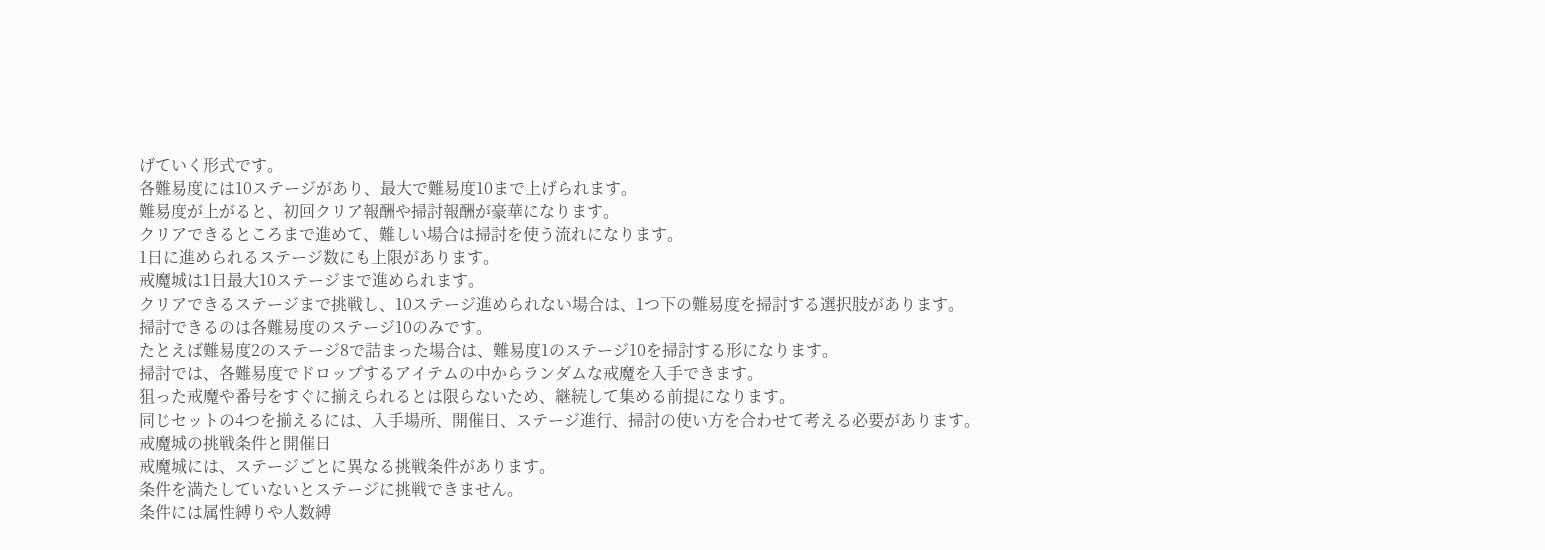げていく形式です。
各難易度には10ステージがあり、最大で難易度10まで上げられます。
難易度が上がると、初回クリア報酬や掃討報酬が豪華になります。
クリアできるところまで進めて、難しい場合は掃討を使う流れになります。
1日に進められるステージ数にも上限があります。
戒魔城は1日最大10ステージまで進められます。
クリアできるステージまで挑戦し、10ステージ進められない場合は、1つ下の難易度を掃討する選択肢があります。
掃討できるのは各難易度のステージ10のみです。
たとえば難易度2のステージ8で詰まった場合は、難易度1のステージ10を掃討する形になります。
掃討では、各難易度でドロップするアイテムの中からランダムな戒魔を入手できます。
狙った戒魔や番号をすぐに揃えられるとは限らないため、継続して集める前提になります。
同じセットの4つを揃えるには、入手場所、開催日、ステージ進行、掃討の使い方を合わせて考える必要があります。
戒魔城の挑戦条件と開催日
戒魔城には、ステージごとに異なる挑戦条件があります。
条件を満たしていないとステージに挑戦できません。
条件には属性縛りや人数縛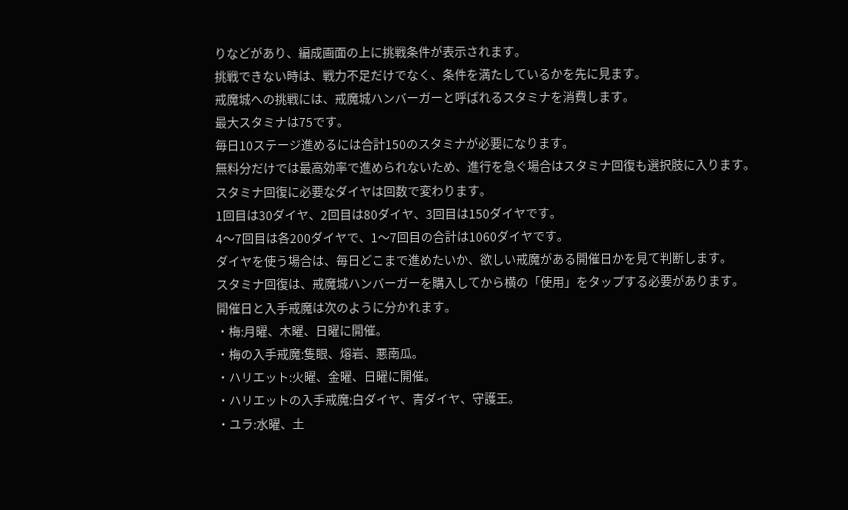りなどがあり、編成画面の上に挑戦条件が表示されます。
挑戦できない時は、戦力不足だけでなく、条件を満たしているかを先に見ます。
戒魔城への挑戦には、戒魔城ハンバーガーと呼ばれるスタミナを消費します。
最大スタミナは75です。
毎日10ステージ進めるには合計150のスタミナが必要になります。
無料分だけでは最高効率で進められないため、進行を急ぐ場合はスタミナ回復も選択肢に入ります。
スタミナ回復に必要なダイヤは回数で変わります。
1回目は30ダイヤ、2回目は80ダイヤ、3回目は150ダイヤです。
4〜7回目は各200ダイヤで、1〜7回目の合計は1060ダイヤです。
ダイヤを使う場合は、毎日どこまで進めたいか、欲しい戒魔がある開催日かを見て判断します。
スタミナ回復は、戒魔城ハンバーガーを購入してから横の「使用」をタップする必要があります。
開催日と入手戒魔は次のように分かれます。
・梅:月曜、木曜、日曜に開催。
・梅の入手戒魔:隻眼、熔岩、悪南瓜。
・ハリエット:火曜、金曜、日曜に開催。
・ハリエットの入手戒魔:白ダイヤ、青ダイヤ、守護王。
・ユラ:水曜、土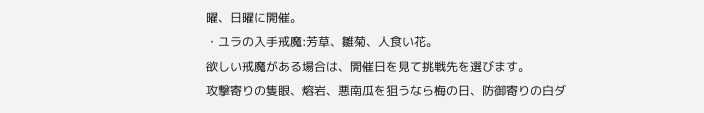曜、日曜に開催。
・ユラの入手戒魔:芳草、雛菊、人食い花。
欲しい戒魔がある場合は、開催日を見て挑戦先を選びます。
攻撃寄りの隻眼、熔岩、悪南瓜を狙うなら梅の日、防御寄りの白ダ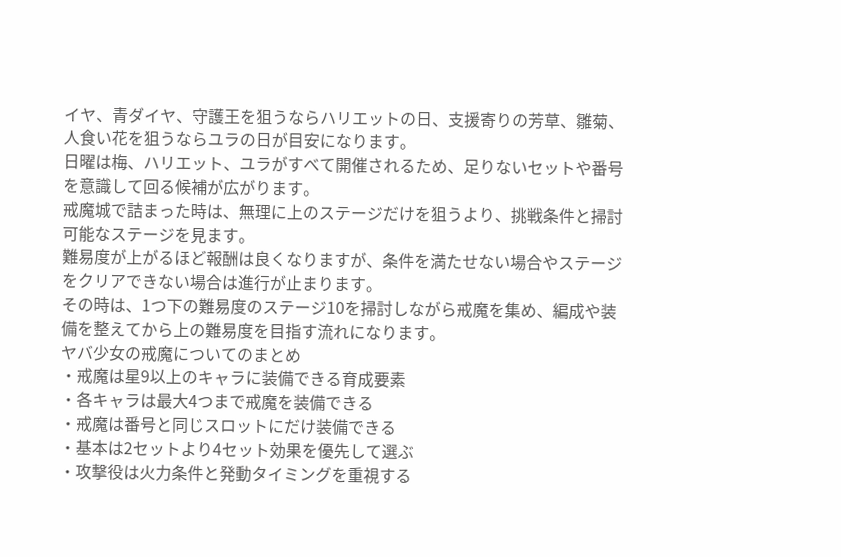イヤ、青ダイヤ、守護王を狙うならハリエットの日、支援寄りの芳草、雛菊、人食い花を狙うならユラの日が目安になります。
日曜は梅、ハリエット、ユラがすべて開催されるため、足りないセットや番号を意識して回る候補が広がります。
戒魔城で詰まった時は、無理に上のステージだけを狙うより、挑戦条件と掃討可能なステージを見ます。
難易度が上がるほど報酬は良くなりますが、条件を満たせない場合やステージをクリアできない場合は進行が止まります。
その時は、1つ下の難易度のステージ10を掃討しながら戒魔を集め、編成や装備を整えてから上の難易度を目指す流れになります。
ヤバ少女の戒魔についてのまとめ
・戒魔は星9以上のキャラに装備できる育成要素
・各キャラは最大4つまで戒魔を装備できる
・戒魔は番号と同じスロットにだけ装備できる
・基本は2セットより4セット効果を優先して選ぶ
・攻撃役は火力条件と発動タイミングを重視する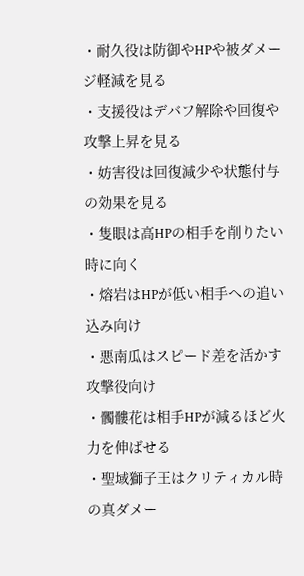・耐久役は防御やHPや被ダメージ軽減を見る
・支援役はデバフ解除や回復や攻撃上昇を見る
・妨害役は回復減少や状態付与の効果を見る
・隻眼は高HPの相手を削りたい時に向く
・熔岩はHPが低い相手への追い込み向け
・悪南瓜はスピード差を活かす攻撃役向け
・髑髏花は相手HPが減るほど火力を伸ばせる
・聖域獅子王はクリティカル時の真ダメー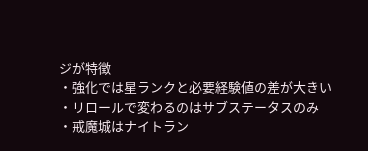ジが特徴
・強化では星ランクと必要経験値の差が大きい
・リロールで変わるのはサブステータスのみ
・戒魔城はナイトラン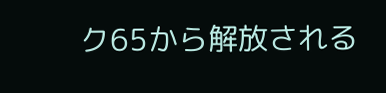ク65から解放される